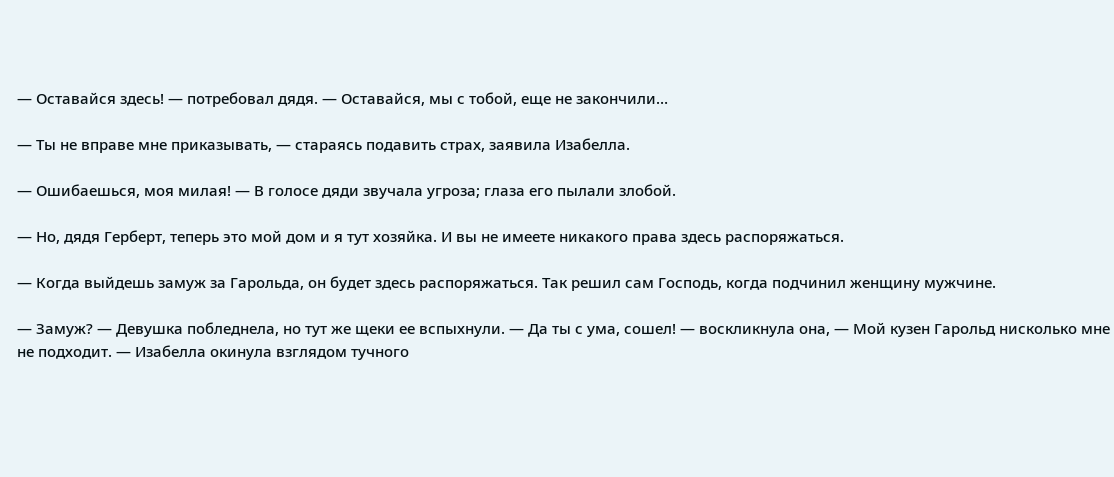— Оставайся здесь! — потребовал дядя. — Оставайся, мы с тобой, еще не закончили…

— Ты не вправе мне приказывать, — стараясь подавить страх, заявила Изабелла.

— Ошибаешься, моя милая! — В голосе дяди звучала угроза; глаза его пылали злобой.

— Но, дядя Герберт, теперь это мой дом и я тут хозяйка. И вы не имеете никакого права здесь распоряжаться.

— Когда выйдешь замуж за Гарольда, он будет здесь распоряжаться. Так решил сам Господь, когда подчинил женщину мужчине.

— Замуж? — Девушка побледнела, но тут же щеки ее вспыхнули. — Да ты с ума, сошел! — воскликнула она, — Мой кузен Гарольд нисколько мне не подходит. — Изабелла окинула взглядом тучного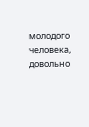молодого человека, довольно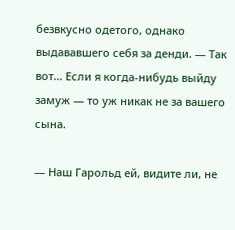безвкусно одетого, однако выдававшего себя за денди. — Так вот… Если я когда-нибудь выйду замуж — то уж никак не за вашего сына.

— Наш Гарольд ей, видите ли, не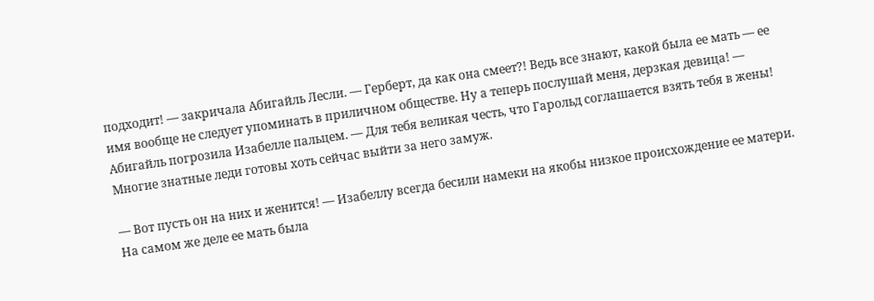подходит! — закричала Абигайль Лесли. — Герберт, да как она смеет?! Ведь все знают, какой была ее мать — ее имя вообще не следует упоминать в приличном обществе. Ну а теперь послушай меня, дерзкая девица! — Абигайль погрозила Изабелле пальцем. — Для тебя великая честь, что Гарольд соглашается взять тебя в жены! Многие знатные леди готовы хоть сейчас выйти за него замуж.

— Вот пусть он на них и женится! — Изабеллу всегда бесили намеки на якобы низкое происхождение ее матери. На самом же деле ее мать была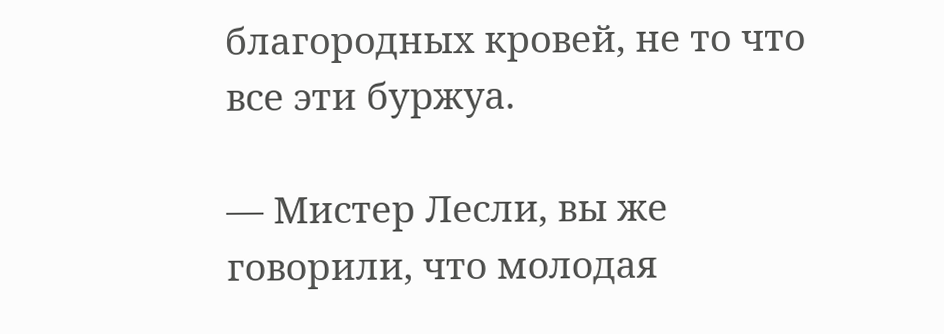благородных кровей, не то что все эти буржуа.

— Мистер Лесли, вы же говорили, что молодая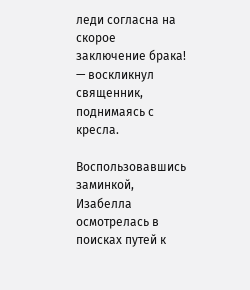леди согласна на скорое заключение брака! — воскликнул священник, поднимаясь с кресла.

Воспользовавшись заминкой, Изабелла осмотрелась в поисках путей к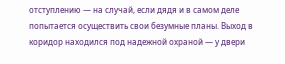отступлению — на случай, если дядя и в самом деле попытается осуществить свои безумные планы. Выход в коридор находился под надежной охраной — у двери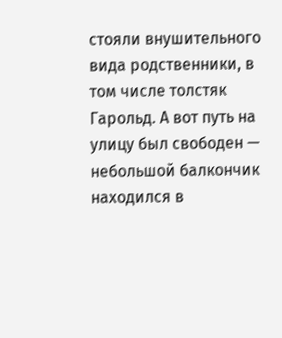стояли внушительного вида родственники, в том числе толстяк Гарольд. А вот путь на улицу был свободен — небольшой балкончик находился в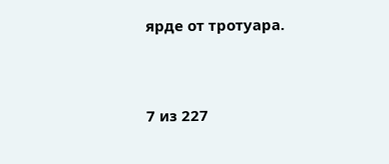ярде от тротуара.



7 из 227